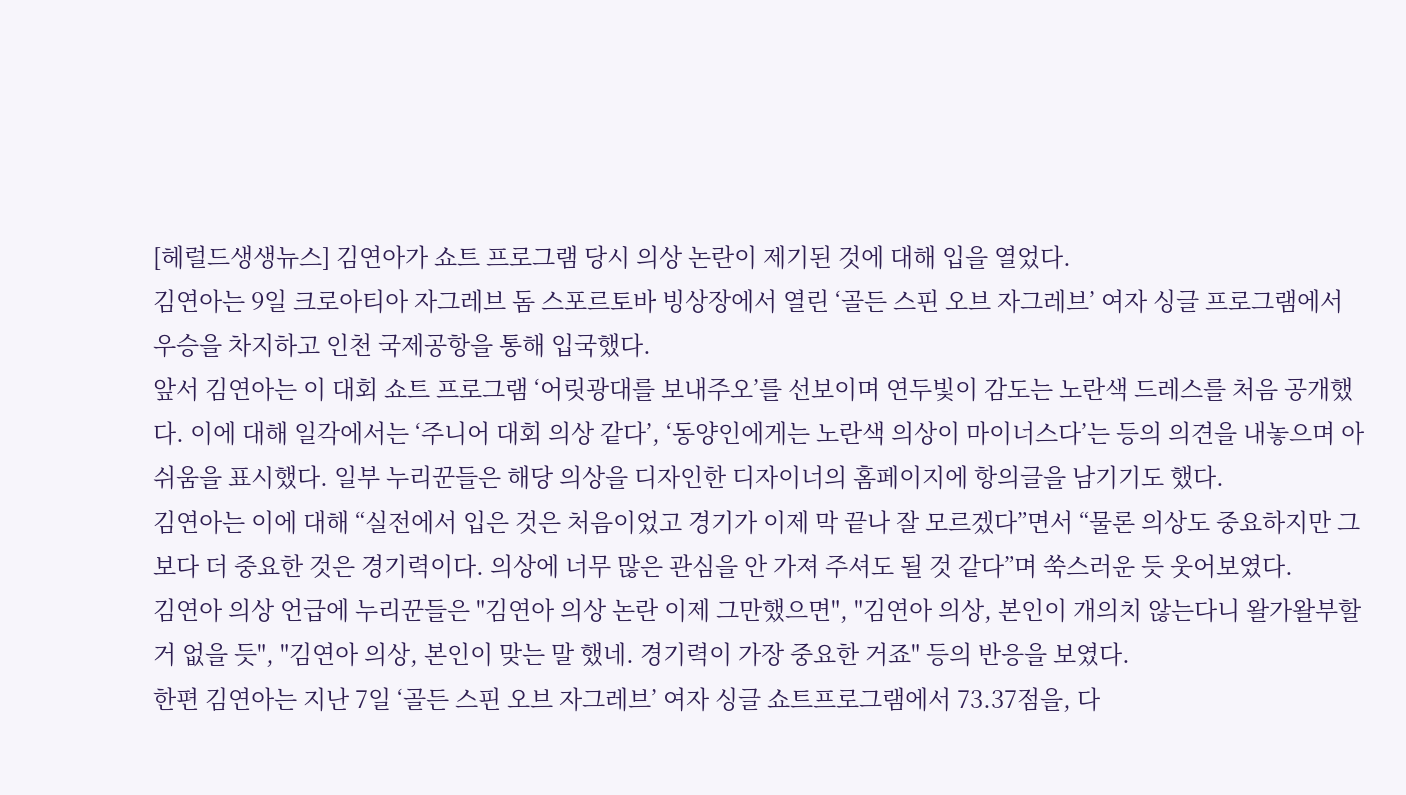[헤럴드생생뉴스] 김연아가 쇼트 프로그램 당시 의상 논란이 제기된 것에 대해 입을 열었다.
김연아는 9일 크로아티아 자그레브 돔 스포르토바 빙상장에서 열린 ‘골든 스핀 오브 자그레브’ 여자 싱글 프로그램에서 우승을 차지하고 인천 국제공항을 통해 입국했다.
앞서 김연아는 이 대회 쇼트 프로그램 ‘어릿광대를 보내주오’를 선보이며 연두빛이 감도는 노란색 드레스를 처음 공개했다. 이에 대해 일각에서는 ‘주니어 대회 의상 같다’, ‘동양인에게는 노란색 의상이 마이너스다’는 등의 의견을 내놓으며 아쉬움을 표시했다. 일부 누리꾼들은 해당 의상을 디자인한 디자이너의 홈페이지에 항의글을 남기기도 했다.
김연아는 이에 대해 “실전에서 입은 것은 처음이었고 경기가 이제 막 끝나 잘 모르겠다”면서 “물론 의상도 중요하지만 그보다 더 중요한 것은 경기력이다. 의상에 너무 많은 관심을 안 가져 주셔도 될 것 같다”며 쑥스러운 듯 웃어보였다.
김연아 의상 언급에 누리꾼들은 "김연아 의상 논란 이제 그만했으면", "김연아 의상, 본인이 개의치 않는다니 왈가왈부할 거 없을 듯", "김연아 의상, 본인이 맞는 말 했네. 경기력이 가장 중요한 거죠" 등의 반응을 보였다.
한편 김연아는 지난 7일 ‘골든 스핀 오브 자그레브’ 여자 싱글 쇼트프로그램에서 73.37점을, 다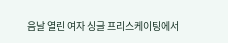음날 열린 여자 싱글 프리스케이팅에서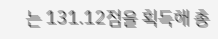는 131.12점을 획득해 총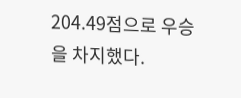204.49점으로 우승을 차지했다.